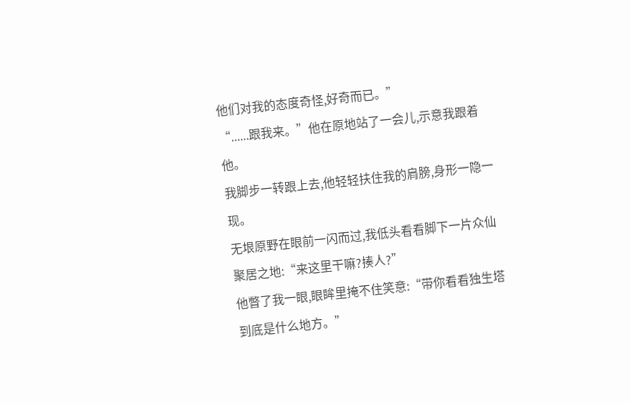他们对我的态度奇怪,好奇而已。”
“......跟我来。”他在原地站了一会儿,示意我跟着他。
我脚步一转跟上去,他轻轻扶住我的肩膀,身形一隐一现。
无垠原野在眼前一闪而过,我低头看看脚下一片众仙聚居之地:“来这里干嘛?揍人?”
他瞥了我一眼,眼眸里掩不住笑意:“带你看看独生塔到底是什么地方。”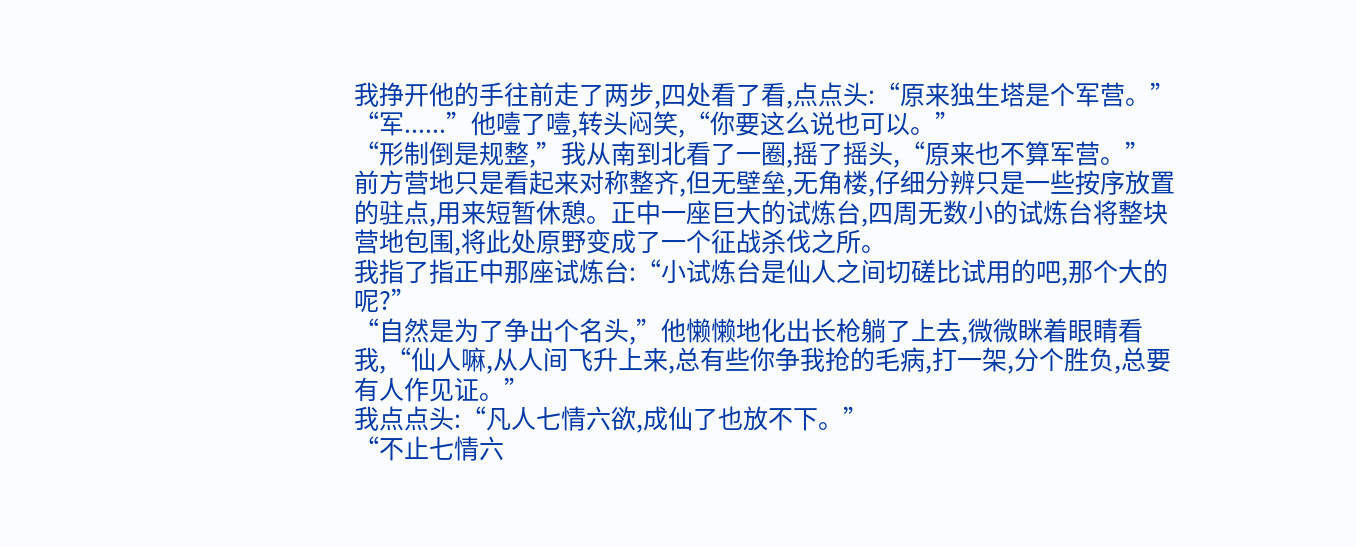我挣开他的手往前走了两步,四处看了看,点点头:“原来独生塔是个军营。”
“军......”他噎了噎,转头闷笑,“你要这么说也可以。”
“形制倒是规整,”我从南到北看了一圈,摇了摇头,“原来也不算军营。”
前方营地只是看起来对称整齐,但无壁垒,无角楼,仔细分辨只是一些按序放置的驻点,用来短暂休憩。正中一座巨大的试炼台,四周无数小的试炼台将整块营地包围,将此处原野变成了一个征战杀伐之所。
我指了指正中那座试炼台:“小试炼台是仙人之间切磋比试用的吧,那个大的呢?”
“自然是为了争出个名头,”他懒懒地化出长枪躺了上去,微微眯着眼睛看我,“仙人嘛,从人间飞升上来,总有些你争我抢的毛病,打一架,分个胜负,总要有人作见证。”
我点点头:“凡人七情六欲,成仙了也放不下。”
“不止七情六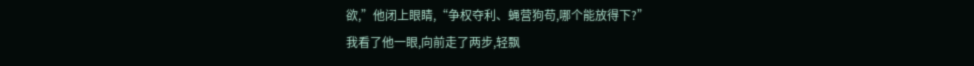欲,”他闭上眼睛,“争权夺利、蝇营狗苟,哪个能放得下?”
我看了他一眼,向前走了两步,轻飘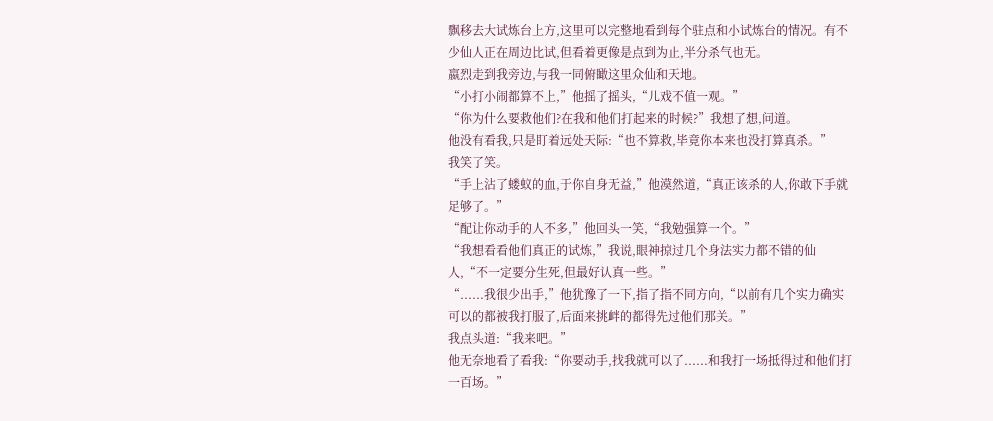飘移去大试炼台上方,这里可以完整地看到每个驻点和小试炼台的情况。有不少仙人正在周边比试,但看着更像是点到为止,半分杀气也无。
嬴烈走到我旁边,与我一同俯瞰这里众仙和天地。
“小打小闹都算不上,”他摇了摇头,“儿戏不值一观。”
“你为什么要救他们?在我和他们打起来的时候?”我想了想,问道。
他没有看我,只是盯着远处天际:“也不算救,毕竟你本来也没打算真杀。”
我笑了笑。
“手上沾了蝼蚁的血,于你自身无益,”他漠然道,“真正该杀的人,你敢下手就足够了。”
“配让你动手的人不多,”他回头一笑,“我勉强算一个。”
“我想看看他们真正的试炼,”我说,眼神掠过几个身法实力都不错的仙人,“不一定要分生死,但最好认真一些。”
“......我很少出手,”他犹豫了一下,指了指不同方向,“以前有几个实力确实可以的都被我打服了,后面来挑衅的都得先过他们那关。”
我点头道:“我来吧。”
他无奈地看了看我:“你要动手,找我就可以了......和我打一场抵得过和他们打一百场。”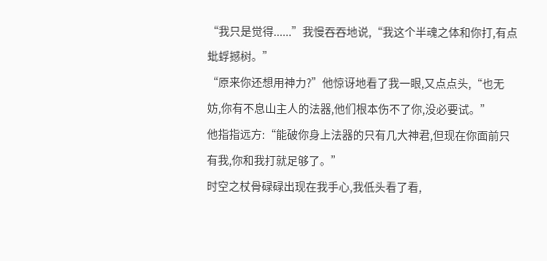“我只是觉得......”我慢吞吞地说,“我这个半魂之体和你打,有点蚍蜉撼树。”
“原来你还想用神力?”他惊讶地看了我一眼,又点点头,“也无妨,你有不息山主人的法器,他们根本伤不了你,没必要试。”
他指指远方:“能破你身上法器的只有几大神君,但现在你面前只有我,你和我打就足够了。”
时空之杖骨碌碌出现在我手心,我低头看了看,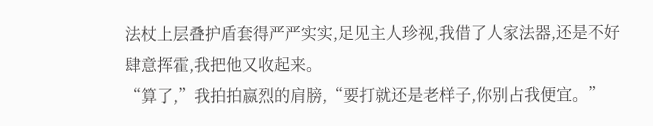法杖上层叠护盾套得严严实实,足见主人珍视,我借了人家法器,还是不好肆意挥霍,我把他又收起来。
“算了,”我拍拍嬴烈的肩膀,“要打就还是老样子,你别占我便宜。”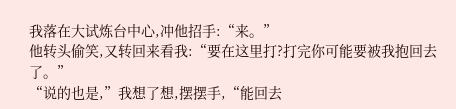我落在大试炼台中心,冲他招手:“来。”
他转头偷笑,又转回来看我:“要在这里打?打完你可能要被我抱回去了。”
“说的也是,”我想了想,摆摆手,“能回去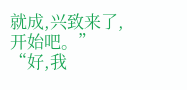就成,兴致来了,开始吧。”
“好,我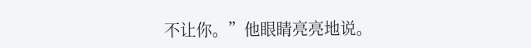不让你。”他眼睛亮亮地说。